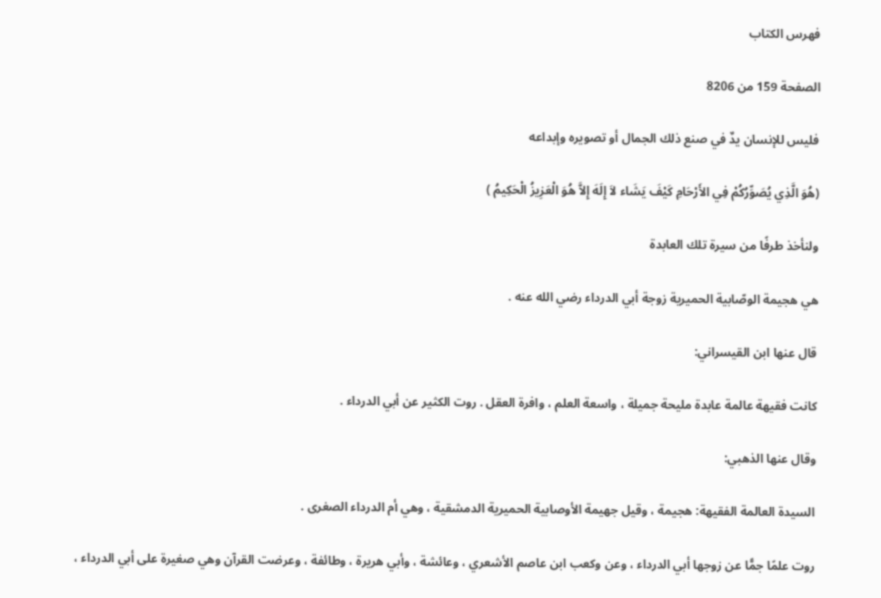فهرس الكتاب

الصفحة 159 من 8206

فليس للإنسان يدٌ في صنع ذلك الجمال أو تصويره وإبداعه

(هُوَ الَّذِي يُصَوِّرُكُمْ فِي الأَرْحَامِ كَيْفَ يَشَاء لاَ إِلَهَ إِلاَّ هُوَ الْعَزِيزُ الْحَكِيمُ )

ولنأخذ طرفًا من سيرة تلك العابدة

هي هجيمة الوصّابية الحميرية زوجة أبي الدرداء رضي الله عنه .

قال عنها ابن القيسراني:

كانت فقيهة عالمة عابدة مليحة جميلة ، واسعة العلم ، وافرة العقل . روت الكثير عن أبي الدرداء .

وقال عنها الذهبي:

السيدة العالمة الفقيهة: هجيمة ، وقيل جهيمة الأوصابية الحميرية الدمشقية ، وهي أم الدرداء الصغرى .

روت علمًا جمًّا عن زوجها أبي الدرداء ، وعن وكعب ابن عاصم الأشعري ، وعائشة ، وأبي هريرة ، وطائفة ، وعرضت القرآن وهي صغيرة على أبي الدرداء ،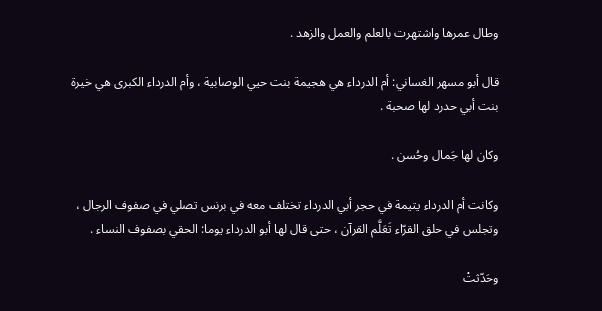وطال عمرها واشتهرت بالعلم والعمل والزهد .

قال أبو مسهر الغساني: أم الدرداء هي هجيمة بنت حيي الوصابية ، وأم الدرداء الكبرى هي خيرة بنت أبي حدرد لها صحبة .

وكان لها جَمال وحُسن .

وكانت أم الدرداء يتيمة في حجر أبي الدرداء تختلف معه في برنس تصلي في صفوف الرجال ، وتجلس في حلق القرّاء تَعَلَّم القرآن ، حتى قال لها أبو الدرداء يوما: الحقي بصفوف النساء .

وحَدّثتْ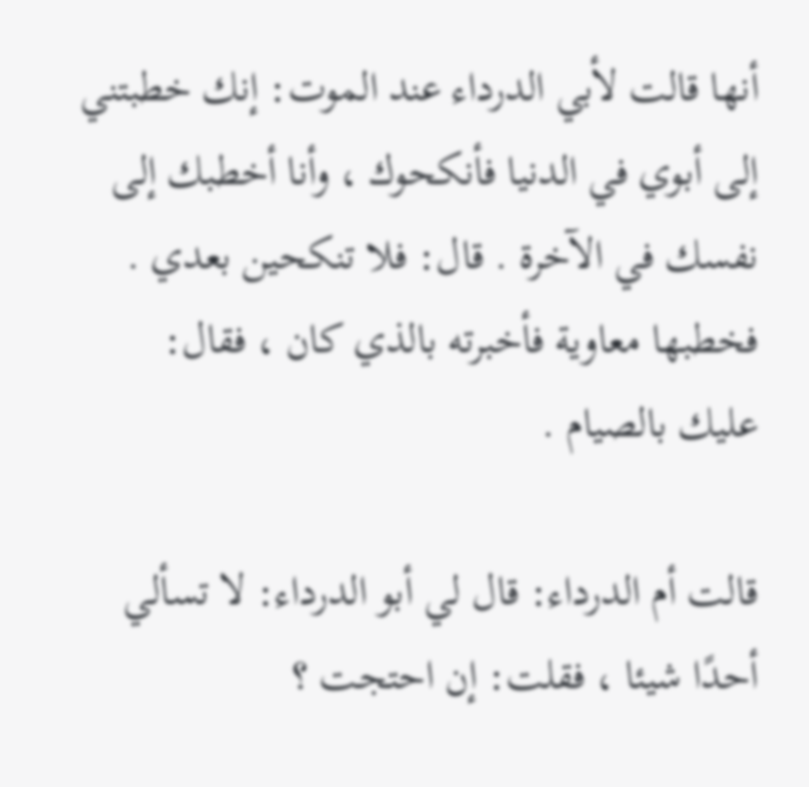أنها قالت لأبي الدرداء عند الموت: إنك خطبتني إلى أبوي في الدنيا فأنكحوك ، وأنا أخطبك إلى نفسك في الآخرة . قال: فلا تنكحين بعدي . فخطبها معاوية فأخبرته بالذي كان ، فقال: عليك بالصيام .

قالت أم الدرداء: قال لي أبو الدرداء: لا تسألي أحدًا شيئا ، فقلت: إن احتجت ؟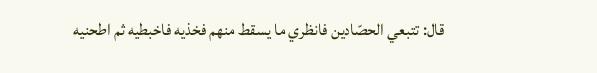قال: تتبعي الحصّادين فانظري ما يسقط منهم فخذيه فاخبطيه ثم اطحنيه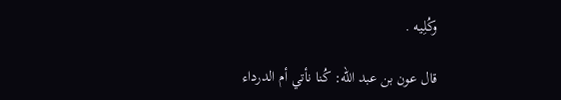وكُلِيه .

قال عون بن عبد الله: كُنا نأتي أم الدرداء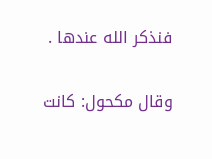فنذكر الله عندها .

وقال مكحول: كانت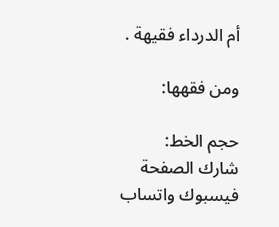أم الدرداء فقيهة .

ومن فقهها:

حجم الخط:
شارك الصفحة
فيسبوك واتساب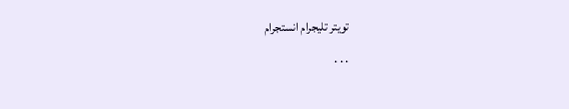تويتر تليجرام انستجرام
. . .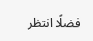فضلًا انتظر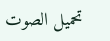تحميل الصوت